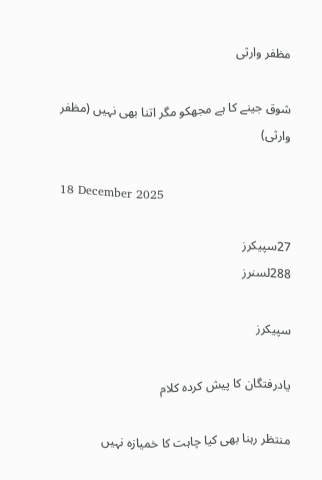مظفر وارثی

شوق جینے کا ہے مجھکو مگر اتنا بھی نہیں (مظفر وارثی)

18 December 2025

27سپیکرز
288لسنرز

سپیکرز

یادرفتگان کا پیش کردہ کلام

منتظر رہنا بھی کیا چاہت کا خمیازہ نہیں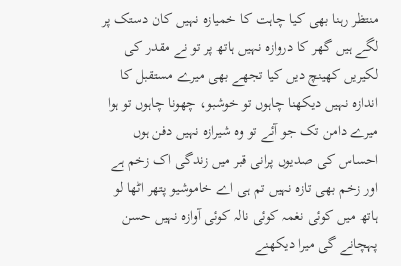منتظر رہنا بھی کیا چاہت کا خمیازہ نہیں کان دستک پر لگے ہیں گھر کا دروازہ نہیں ہاتھ پر تو نے مقدر کی لکیریں کھینچ دیں کیا تجھے بھی میرے مستقبل کا اندازہ نہیں دیکھنا چاہوں تو خوشبو، چھونا چاہوں تو ہوا میرے دامن تک جو آئے تو وہ شیرازہ نہیں دفن ہوں احساس کی صدیوں پرانی قبر میں زندگی اک زخم ہے اور زخم بھی تازہ نہیں تم ہی اے خاموشیو پتھر اٹھا لو ہاتھ میں کوئی نغمہ کوئی نالہ کوئی آوازہ نہیں حسن پہچانے گی میرا دیکھنے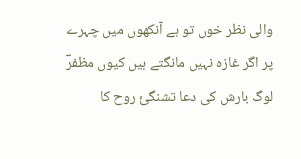والی نظر خوں تو ہے آنکھوں میں چہرے پر اگر غازہ نہیں مانگتے ہیں کیوں مظفرؔ لوگ بارش کی دعا تشنگیٔ روح کا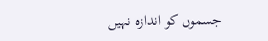جسموں کو اندازہ نہیں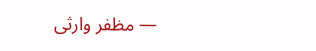— مظفر وارثی